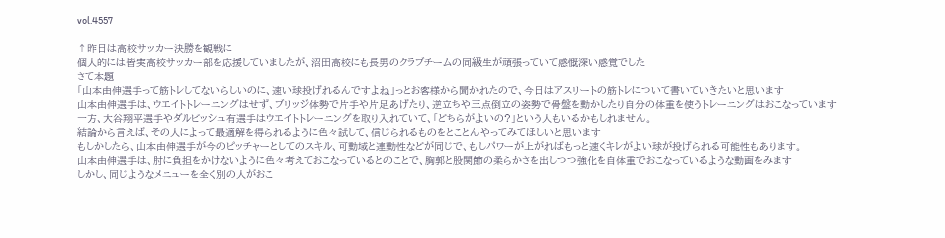vol.4557

↑昨日は高校サッカー決勝を観戦に
個人的には皆実高校サッカー部を応援していましたが、沼田高校にも長男のクラブチームの同級生が頑張っていて感慨深い感覚でした
さて本題
「山本由伸選手って筋トレしてないらしいのに、速い球投げれるんですよね」っとお客様から聞かれたので、今日はアスリートの筋トレについて書いていきたいと思います
山本由伸選手は、ウエイトトレーニングはせず、ブリッジ体勢で片手や片足あげたり、逆立ちや三点倒立の姿勢で骨盤を動かしたり自分の体重を使うトレーニングはおこなっています
一方、大谷翔平選手やダルビッシュ有選手はウエイトトレーニングを取り入れていて、「どちらがよいの?」という人もいるかもしれません。
結論から言えば、その人によって最適解を得られるように色々試して、信じられるものをとことんやってみてほしいと思います
もしかしたら、山本由伸選手が今のピッチャーとしてのスキル、可動域と連動性などが同じで、もしパワーが上がればもっと速くキレがよい球が投げられる可能性もあります。
山本由伸選手は、肘に負担をかけないように色々考えておこなっているとのことで、胸郭と股関節の柔らかさを出しつつ強化を自体重でおこなっているような動画をみます
しかし、同じようなメニューを全く別の人がおこ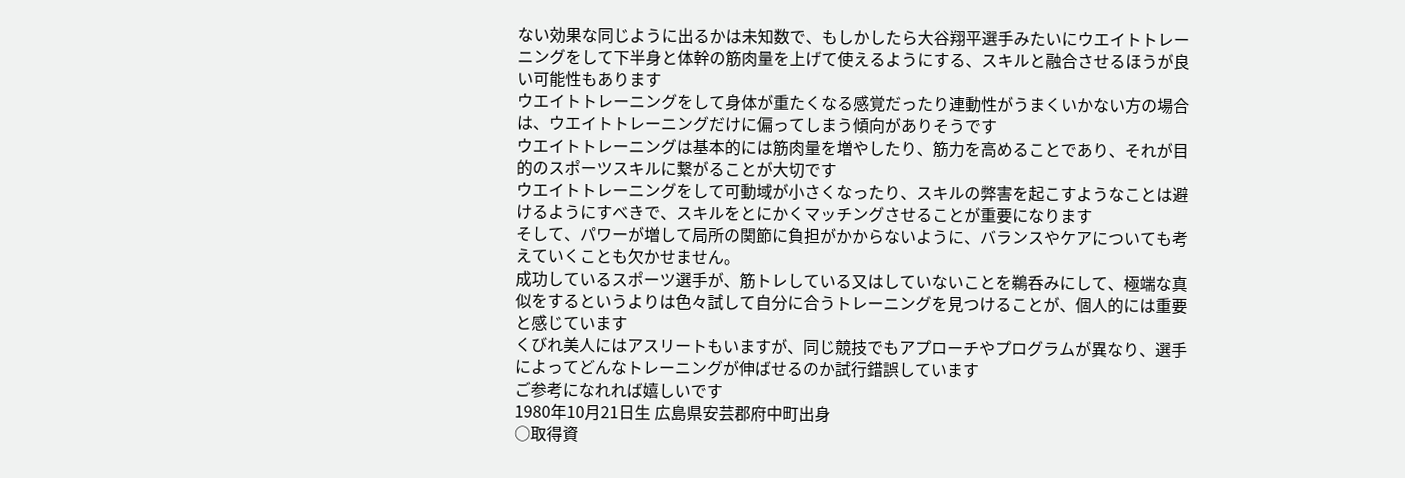ない効果な同じように出るかは未知数で、もしかしたら大谷翔平選手みたいにウエイトトレーニングをして下半身と体幹の筋肉量を上げて使えるようにする、スキルと融合させるほうが良い可能性もあります
ウエイトトレーニングをして身体が重たくなる感覚だったり連動性がうまくいかない方の場合は、ウエイトトレーニングだけに偏ってしまう傾向がありそうです
ウエイトトレーニングは基本的には筋肉量を増やしたり、筋力を高めることであり、それが目的のスポーツスキルに繋がることが大切です
ウエイトトレーニングをして可動域が小さくなったり、スキルの弊害を起こすようなことは避けるようにすべきで、スキルをとにかくマッチングさせることが重要になります
そして、パワーが増して局所の関節に負担がかからないように、バランスやケアについても考えていくことも欠かせません。
成功しているスポーツ選手が、筋トレしている又はしていないことを鵜呑みにして、極端な真似をするというよりは色々試して自分に合うトレーニングを見つけることが、個人的には重要と感じています
くびれ美人にはアスリートもいますが、同じ競技でもアプローチやプログラムが異なり、選手によってどんなトレーニングが伸ばせるのか試行錯誤しています
ご参考になれれば嬉しいです
1980年10月21日生 広島県安芸郡府中町出身
○取得資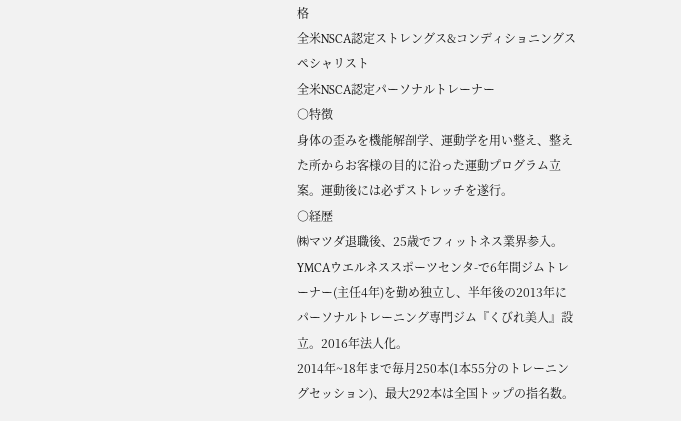格
全米NSCA認定ストレングス&コンディショニングスペシャリスト
全米NSCA認定パーソナルトレーナー
○特徴
身体の歪みを機能解剖学、運動学を用い整え、整えた所からお客様の目的に沿った運動プログラム立案。運動後には必ずストレッチを遂行。
○経歴
㈱マツダ退職後、25歳でフィットネス業界参入。
YMCAウエルネススポーツセンタ-で6年間ジムトレーナー(主任4年)を勤め独立し、半年後の2013年にパーソナルトレーニング専門ジム『くびれ美人』設立。2016年法人化。
2014年~18年まで毎月250本(1本55分のトレーニングセッション)、最大292本は全国トップの指名数。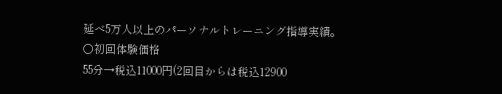延べ5万人以上のパーソナルトレーニング指導実績。
○初回体験価格
55分→税込11000円(2回目からは税込12900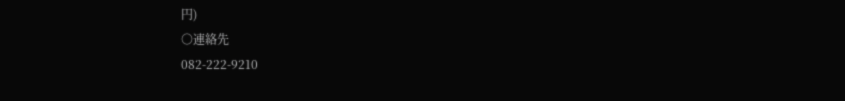円)
○連絡先
082-222-9210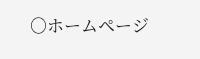○ホームページ